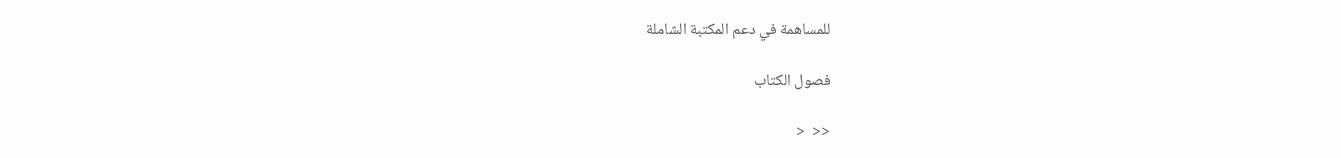للمساهمة في دعم المكتبة الشاملة

فصول الكتاب

<<  <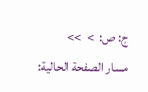ج: ص:  >  >>
مسار الصفحة الحالية: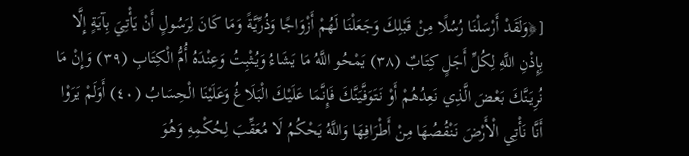[﴿وَلَقَدْ أَرْسَلْنَا رُسُلًا مِنْ قَبْلِكَ وَجَعَلْنَا لَهُمْ أَزْوَاجًا وَذُرِّيَّةً وَمَا كَانَ لِرَسُولٍ أَنْ يَأْتِيَ بِآيَةٍ إِلَّا بِإِذْنِ اللَّهِ لِكُلِّ أَجَلٍ كِتَابٌ (٣٨) يَمْحُو اللَّهُ مَا يَشَاءُ وَيُثْبِتُ وَعِنْدَهُ أُمُّ الْكِتَابِ (٣٩) وَإِنْ مَا نُرِيَنَّكَ بَعْضَ الَّذِي نَعِدُهُمْ أَوْ نَتَوَفَّيَنَّكَ فَإِنَّمَا عَلَيْكَ الْبَلَاغُ وَعَلَيْنَا الْحِسَابُ (٤٠) أَوَلَمْ يَرَوْا أَنَّا نَأْتِي الْأَرْضَ نَنْقُصُهَا مِنْ أَطْرَافِهَا وَاللَّهُ يَحْكُمُ لَا مُعَقِّبَ لِحُكْمِهِ وَهُوَ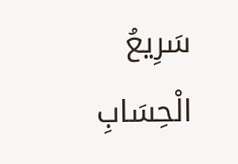سَرِيعُ الْحِسَابِ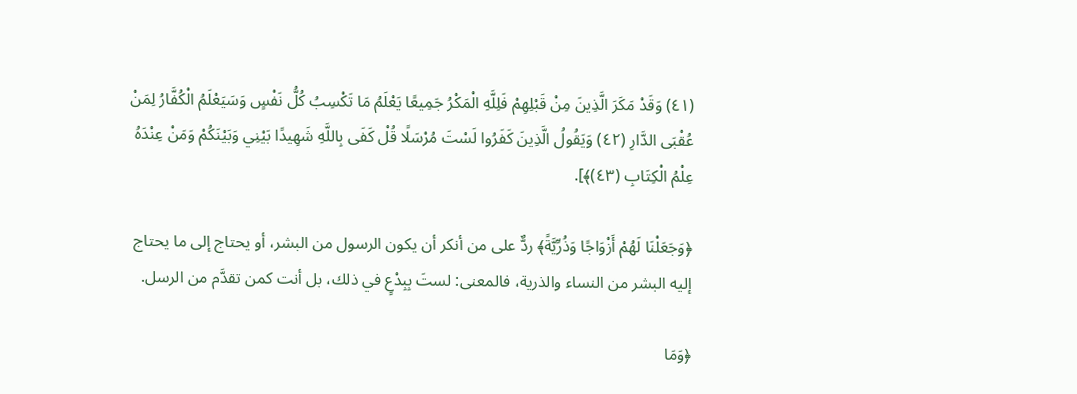(٤١) وَقَدْ مَكَرَ الَّذِينَ مِنْ قَبْلِهِمْ فَلِلَّهِ الْمَكْرُ جَمِيعًا يَعْلَمُ مَا تَكْسِبُ كُلُّ نَفْسٍ وَسَيَعْلَمُ الْكُفَّارُ لِمَنْ عُقْبَى الدَّارِ (٤٢) وَيَقُولُ الَّذِينَ كَفَرُوا لَسْتَ مُرْسَلًا قُلْ كَفَى بِاللَّهِ شَهِيدًا بَيْنِي وَبَيْنَكُمْ وَمَنْ عِنْدَهُ عِلْمُ الْكِتَابِ (٤٣)﴾].

﴿وَجَعَلْنَا لَهُمْ أَزْوَاجًا وَذُرِّيَّةً﴾ ردٌّ على من أنكر أن يكون الرسول من البشر، أو يحتاج إلى ما يحتاج إليه البشر من النساء والذرية، فالمعنى: لستَ بِبِدْعٍ في ذلك، بل أنت كمن تقدَّم من الرسل.

﴿وَمَا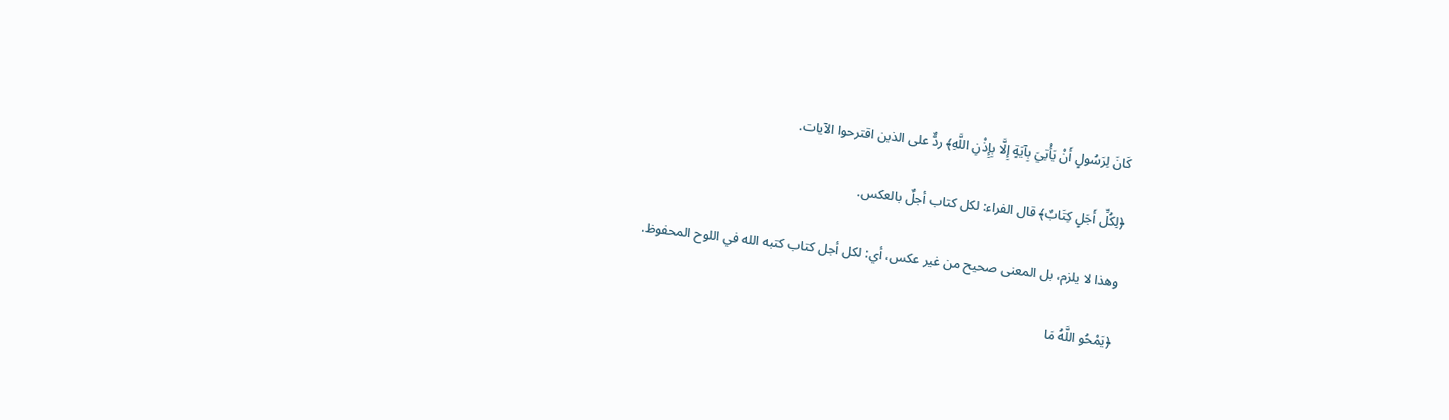كَانَ لِرَسُولٍ أَنْ يَأْتِيَ بِآيَةٍ إِلَّا بِإِذْنِ اللَّهِ﴾ ردٌّ على الذين اقترحوا الآيات.

﴿لِكُلِّ أَجَلٍ كِتَابٌ﴾ قال الفراء: لكل كتاب أجلٌ بالعكس.

وهذا لا يلزم، بل المعنى صحيح من غير عكس، أي: لكل أجل كتاب كتبه الله في اللوح المحفوظ.

﴿يَمْحُو اللَّهُ مَا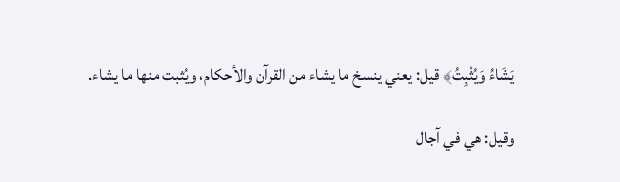يَشَاءُ وَيُثْبِتُ﴾ قيل: يعني ينسخ ما يشاء من القرآن والأحكام، ويُثبت منها ما يشاء.

وقيل: هي في آجال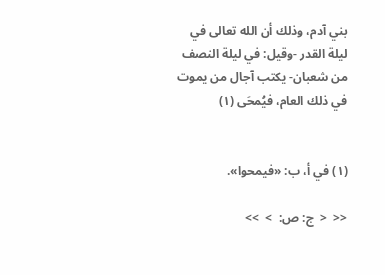بني آدم، وذلك أن الله تعالى في ليلة القدر -وقيل: في ليلة النصف من شعبان- يكتب آجال من يموت في ذلك العام، فيُمحَى (١)


(١) في أ، ب: «فيمحوا».

<<  <  ج: ص:  >  >>